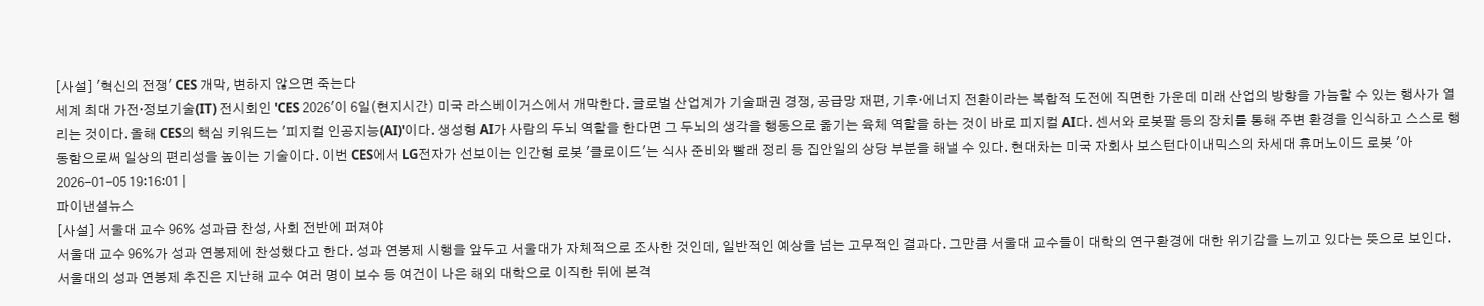[사설] '혁신의 전쟁' CES 개막, 변하지 않으면 죽는다
세계 최대 가전·정보기술(IT) 전시회인 'CES 2026'이 6일(현지시간) 미국 라스베이거스에서 개막한다. 글로벌 산업계가 기술패권 경쟁, 공급망 재편, 기후·에너지 전환이라는 복합적 도전에 직면한 가운데 미래 산업의 방향을 가늠할 수 있는 행사가 열리는 것이다. 올해 CES의 핵심 키워드는 '피지컬 인공지능(AI)'이다. 생성형 AI가 사람의 두뇌 역할을 한다면 그 두뇌의 생각을 행동으로 옮기는 육체 역할을 하는 것이 바로 피지컬 AI다. 센서와 로봇팔 등의 장치를 통해 주변 환경을 인식하고 스스로 행동함으로써 일상의 편리성을 높이는 기술이다. 이번 CES에서 LG전자가 선보이는 인간형 로봇 '클로이드'는 식사 준비와 빨래 정리 등 집안일의 상당 부분을 해낼 수 있다. 현대차는 미국 자회사 보스턴다이내믹스의 차세대 휴머노이드 로봇 '아
2026-01-05 19:16:01 |
파이낸셜뉴스
[사설] 서울대 교수 96% 성과급 찬성, 사회 전반에 퍼져야
서울대 교수 96%가 성과 연봉제에 찬성했다고 한다. 성과 연봉제 시행을 앞두고 서울대가 자체적으로 조사한 것인데, 일반적인 예상을 넘는 고무적인 결과다. 그만큼 서울대 교수들이 대학의 연구환경에 대한 위기감을 느끼고 있다는 뜻으로 보인다. 서울대의 성과 연봉제 추진은 지난해 교수 여러 명이 보수 등 여건이 나은 해외 대학으로 이직한 뒤에 본격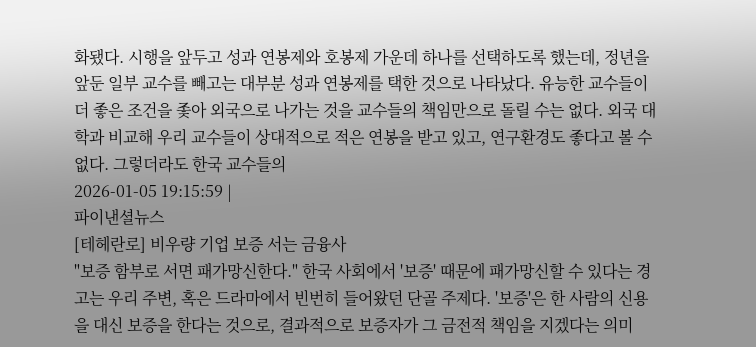화됐다. 시행을 앞두고 성과 연봉제와 호봉제 가운데 하나를 선택하도록 했는데, 정년을 앞둔 일부 교수를 빼고는 대부분 성과 연봉제를 택한 것으로 나타났다. 유능한 교수들이 더 좋은 조건을 좇아 외국으로 나가는 것을 교수들의 책임만으로 돌릴 수는 없다. 외국 대학과 비교해 우리 교수들이 상대적으로 적은 연봉을 받고 있고, 연구환경도 좋다고 볼 수 없다. 그렇더라도 한국 교수들의
2026-01-05 19:15:59 |
파이낸셜뉴스
[테헤란로] 비우량 기업 보증 서는 금융사
"보증 함부로 서면 패가망신한다." 한국 사회에서 '보증' 때문에 패가망신할 수 있다는 경고는 우리 주변, 혹은 드라마에서 빈번히 들어왔던 단골 주제다. '보증'은 한 사람의 신용을 대신 보증을 한다는 것으로, 결과적으로 보증자가 그 금전적 책임을 지겠다는 의미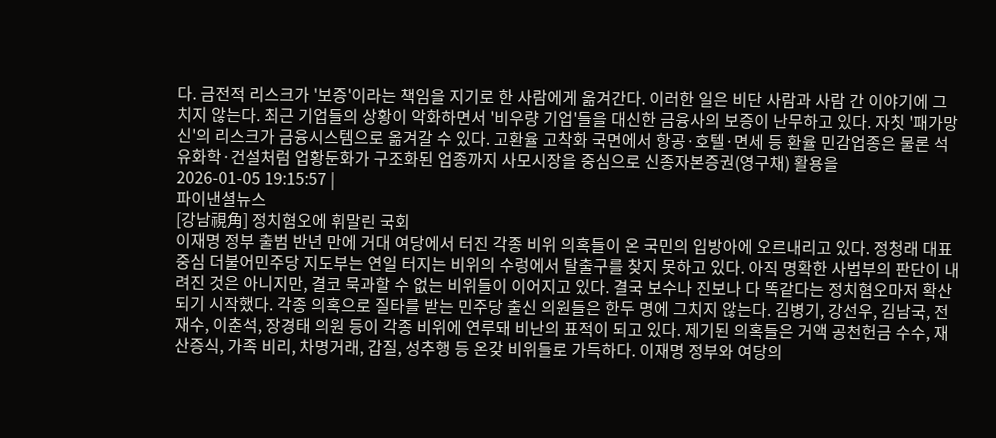다. 금전적 리스크가 '보증'이라는 책임을 지기로 한 사람에게 옮겨간다. 이러한 일은 비단 사람과 사람 간 이야기에 그치지 않는다. 최근 기업들의 상황이 악화하면서 '비우량 기업'들을 대신한 금융사의 보증이 난무하고 있다. 자칫 '패가망신'의 리스크가 금융시스템으로 옮겨갈 수 있다. 고환율 고착화 국면에서 항공·호텔·면세 등 환율 민감업종은 물론 석유화학·건설처럼 업황둔화가 구조화된 업종까지 사모시장을 중심으로 신종자본증권(영구채) 활용을
2026-01-05 19:15:57 |
파이낸셜뉴스
[강남視角] 정치혐오에 휘말린 국회
이재명 정부 출범 반년 만에 거대 여당에서 터진 각종 비위 의혹들이 온 국민의 입방아에 오르내리고 있다. 정청래 대표 중심 더불어민주당 지도부는 연일 터지는 비위의 수렁에서 탈출구를 찾지 못하고 있다. 아직 명확한 사법부의 판단이 내려진 것은 아니지만, 결코 묵과할 수 없는 비위들이 이어지고 있다. 결국 보수나 진보나 다 똑같다는 정치혐오마저 확산되기 시작했다. 각종 의혹으로 질타를 받는 민주당 출신 의원들은 한두 명에 그치지 않는다. 김병기, 강선우, 김남국, 전재수, 이춘석, 장경태 의원 등이 각종 비위에 연루돼 비난의 표적이 되고 있다. 제기된 의혹들은 거액 공천헌금 수수, 재산증식, 가족 비리, 차명거래, 갑질, 성추행 등 온갖 비위들로 가득하다. 이재명 정부와 여당의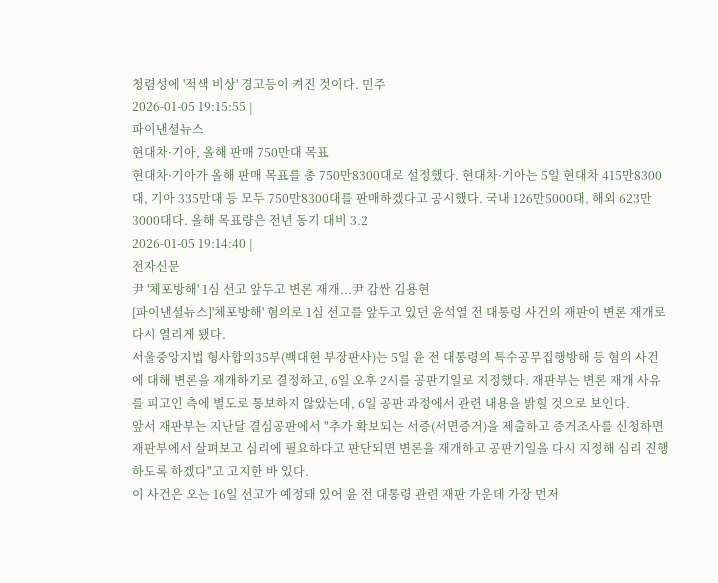청렴성에 '적색 비상' 경고등이 켜진 것이다. 민주
2026-01-05 19:15:55 |
파이낸셜뉴스
현대차·기아, 올해 판매 750만대 목표
현대차·기아가 올해 판매 목표를 총 750만8300대로 설정했다. 현대차·기아는 5일 현대차 415만8300대, 기아 335만대 등 모두 750만8300대를 판매하겠다고 공시했다. 국내 126만5000대, 해외 623만3000대다. 올해 목표량은 전년 동기 대비 3.2
2026-01-05 19:14:40 |
전자신문
尹 '체포방해' 1심 선고 앞두고 변론 재개...尹 감싼 김용현
[파이낸셜뉴스]'체포방해' 혐의로 1심 선고를 앞두고 있던 윤석열 전 대통령 사건의 재판이 변론 재개로 다시 열리게 됐다.
서울중앙지법 형사합의35부(백대현 부장판사)는 5일 윤 전 대통령의 특수공무집행방해 등 혐의 사건에 대해 변론을 재개하기로 결정하고, 6일 오후 2시를 공판기일로 지정했다. 재판부는 변론 재개 사유를 피고인 측에 별도로 통보하지 않았는데, 6일 공판 과정에서 관련 내용을 밝힐 것으로 보인다.
앞서 재판부는 지난달 결심공판에서 "추가 확보되는 서증(서면증거)을 제출하고 증거조사를 신청하면 재판부에서 살펴보고 심리에 필요하다고 판단되면 변론을 재개하고 공판기일을 다시 지정해 심리 진행하도록 하겠다"고 고지한 바 있다.
이 사건은 오는 16일 선고가 예정돼 있어 윤 전 대통령 관련 재판 가운데 가장 먼저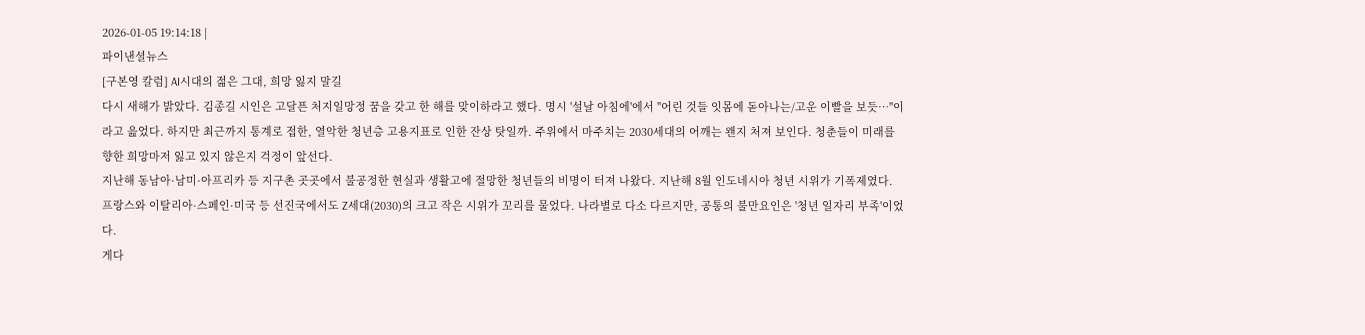2026-01-05 19:14:18 |
파이낸셜뉴스
[구본영 칼럼] AI시대의 젊은 그대, 희망 잃지 말길
다시 새해가 밝았다. 김종길 시인은 고달픈 처지일망정 꿈을 갖고 한 해를 맞이하라고 했다. 명시 '설날 아침에'에서 "어린 것들 잇몸에 돋아나는/고운 이빨을 보듯…"이라고 읊었다. 하지만 최근까지 통계로 접한, 열악한 청년층 고용지표로 인한 잔상 탓일까. 주위에서 마주치는 2030세대의 어깨는 왠지 처져 보인다. 청춘들이 미래를 향한 희망마저 잃고 있지 않은지 걱정이 앞선다.
지난해 동남아·남미·아프리카 등 지구촌 곳곳에서 불공정한 현실과 생활고에 절망한 청년들의 비명이 터져 나왔다. 지난해 8월 인도네시아 청년 시위가 기폭제였다. 프랑스와 이탈리아·스페인·미국 등 선진국에서도 Z세대(2030)의 크고 작은 시위가 꼬리를 물었다. 나라별로 다소 다르지만, 공통의 불만요인은 '청년 일자리 부족'이었다.
게다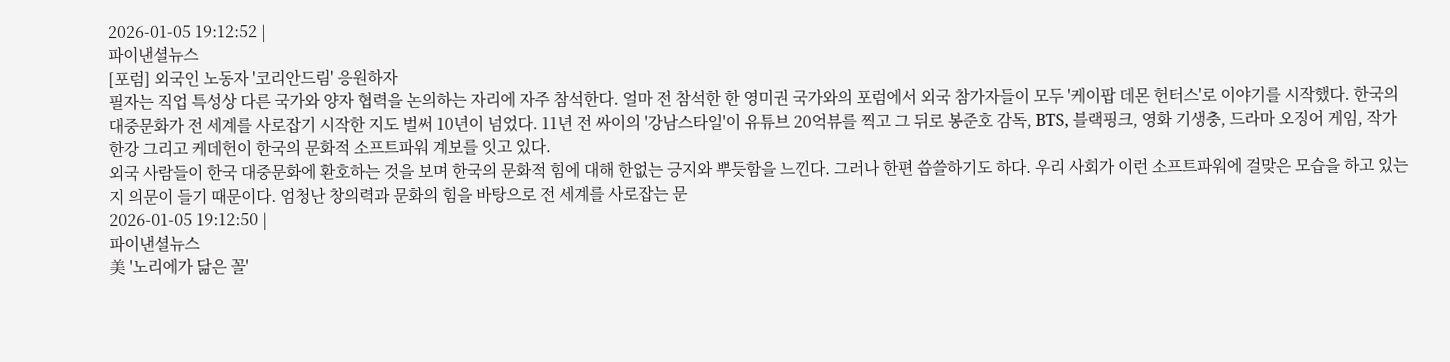2026-01-05 19:12:52 |
파이낸셜뉴스
[포럼] 외국인 노동자 '코리안드림' 응원하자
필자는 직업 특성상 다른 국가와 양자 협력을 논의하는 자리에 자주 참석한다. 얼마 전 참석한 한 영미권 국가와의 포럼에서 외국 참가자들이 모두 '케이팝 데몬 헌터스'로 이야기를 시작했다. 한국의 대중문화가 전 세계를 사로잡기 시작한 지도 벌써 10년이 넘었다. 11년 전 싸이의 '강남스타일'이 유튜브 20억뷰를 찍고 그 뒤로 봉준호 감독, BTS, 블랙핑크, 영화 기생충, 드라마 오징어 게임, 작가 한강 그리고 케데헌이 한국의 문화적 소프트파워 계보를 잇고 있다.
외국 사람들이 한국 대중문화에 환호하는 것을 보며 한국의 문화적 힘에 대해 한없는 긍지와 뿌듯함을 느낀다. 그러나 한편 씁쓸하기도 하다. 우리 사회가 이런 소프트파워에 걸맞은 모습을 하고 있는지 의문이 들기 때문이다. 엄청난 창의력과 문화의 힘을 바탕으로 전 세계를 사로잡는 문
2026-01-05 19:12:50 |
파이낸셜뉴스
美 '노리에가 닮은 꼴'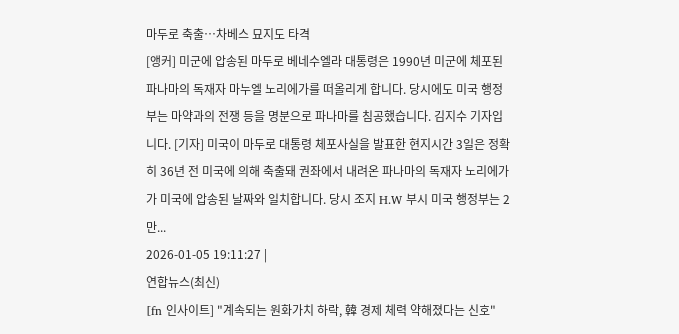마두로 축출…차베스 묘지도 타격
[앵커] 미군에 압송된 마두로 베네수엘라 대통령은 1990년 미군에 체포된 파나마의 독재자 마누엘 노리에가를 떠올리게 합니다. 당시에도 미국 행정부는 마약과의 전쟁 등을 명분으로 파나마를 침공했습니다. 김지수 기자입니다. [기자] 미국이 마두로 대통령 체포사실을 발표한 현지시간 3일은 정확히 36년 전 미국에 의해 축출돼 권좌에서 내려온 파나마의 독재자 노리에가가 미국에 압송된 날짜와 일치합니다. 당시 조지 H.W 부시 미국 행정부는 2만...
2026-01-05 19:11:27 |
연합뉴스(최신)
[fn 인사이트] "계속되는 원화가치 하락, 韓 경제 체력 약해졌다는 신호"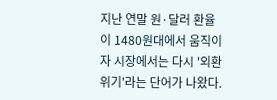지난 연말 원·달러 환율이 1480원대에서 움직이자 시장에서는 다시 '외환위기'라는 단어가 나왔다.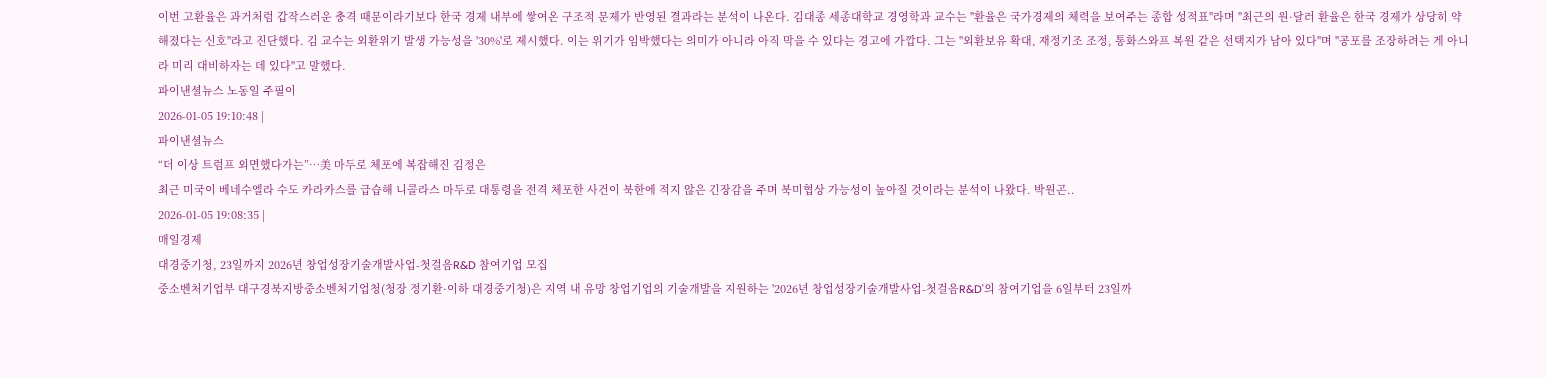이번 고환율은 과거처럼 갑작스러운 충격 때문이라기보다 한국 경제 내부에 쌓여온 구조적 문제가 반영된 결과라는 분석이 나온다. 김대종 세종대학교 경영학과 교수는 "환율은 국가경제의 체력을 보여주는 종합 성적표"라며 "최근의 원·달러 환율은 한국 경제가 상당히 약해졌다는 신호"라고 진단했다. 김 교수는 외환위기 발생 가능성을 '30%'로 제시했다. 이는 위기가 임박했다는 의미가 아니라 아직 막을 수 있다는 경고에 가깝다. 그는 "외환보유 확대, 재정기조 조정, 통화스와프 복원 같은 선택지가 남아 있다"며 "공포를 조장하려는 게 아니라 미리 대비하자는 데 있다"고 말했다.
파이낸셜뉴스 노동일 주필이
2026-01-05 19:10:48 |
파이낸셜뉴스
“더 이상 트럼프 외면했다가는”…美 마두로 체포에 복잡해진 김정은
최근 미국이 베네수엘라 수도 카라카스를 급습해 니콜라스 마두로 대통령을 전격 체포한 사건이 북한에 적지 않은 긴장감을 주며 북미협상 가능성이 높아질 것이라는 분석이 나왔다. 박원곤..
2026-01-05 19:08:35 |
매일경제
대경중기청, 23일까지 2026년 창업성장기술개발사업-첫걸음R&D 참여기업 모집
중소벤처기업부 대구경북지방중소벤처기업청(청장 정기환·이하 대경중기청)은 지역 내 유망 창업기업의 기술개발을 지원하는 '2026년 창업성장기술개발사업-첫걸음R&D'의 참여기업을 6일부터 23일까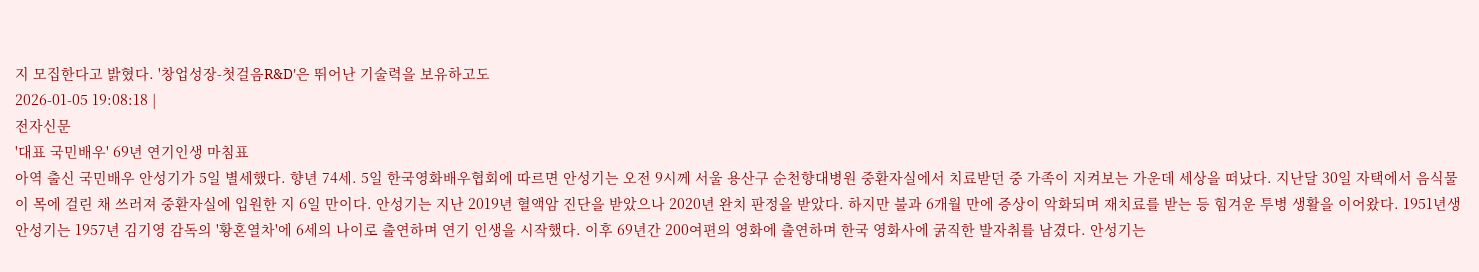지 모집한다고 밝혔다. '창업성장-첫걸음R&D'은 뛰어난 기술력을 보유하고도
2026-01-05 19:08:18 |
전자신문
'대표 국민배우' 69년 연기인생 마침표
아역 출신 국민배우 안성기가 5일 별세했다. 향년 74세. 5일 한국영화배우협회에 따르면 안성기는 오전 9시께 서울 용산구 순천향대병원 중환자실에서 치료받던 중 가족이 지켜보는 가운데 세상을 떠났다. 지난달 30일 자택에서 음식물이 목에 걸린 채 쓰러져 중환자실에 입원한 지 6일 만이다. 안성기는 지난 2019년 혈액암 진단을 받았으나 2020년 완치 판정을 받았다. 하지만 불과 6개월 만에 증상이 악화되며 재치료를 받는 등 힘겨운 투병 생활을 이어왔다. 1951년생 안성기는 1957년 김기영 감독의 '황혼열차'에 6세의 나이로 출연하며 연기 인생을 시작했다. 이후 69년간 200여편의 영화에 출연하며 한국 영화사에 굵직한 발자취를 남겼다. 안성기는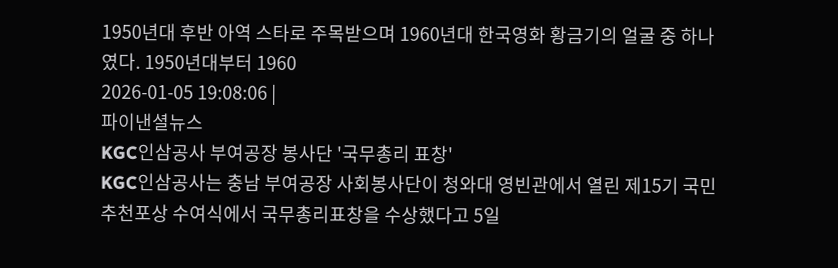1950년대 후반 아역 스타로 주목받으며 1960년대 한국영화 황금기의 얼굴 중 하나였다. 1950년대부터 1960
2026-01-05 19:08:06 |
파이낸셜뉴스
KGC인삼공사 부여공장 봉사단 '국무총리 표창'
KGC인삼공사는 충남 부여공장 사회봉사단이 청와대 영빈관에서 열린 제15기 국민추천포상 수여식에서 국무총리표창을 수상했다고 5일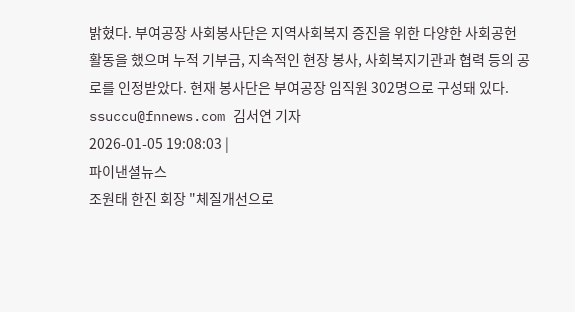밝혔다. 부여공장 사회봉사단은 지역사회복지 증진을 위한 다양한 사회공헌 활동을 했으며 누적 기부금, 지속적인 현장 봉사, 사회복지기관과 협력 등의 공로를 인정받았다. 현재 봉사단은 부여공장 임직원 302명으로 구성돼 있다. ssuccu@fnnews.com 김서연 기자
2026-01-05 19:08:03 |
파이낸셜뉴스
조원태 한진 회장 "체질개선으로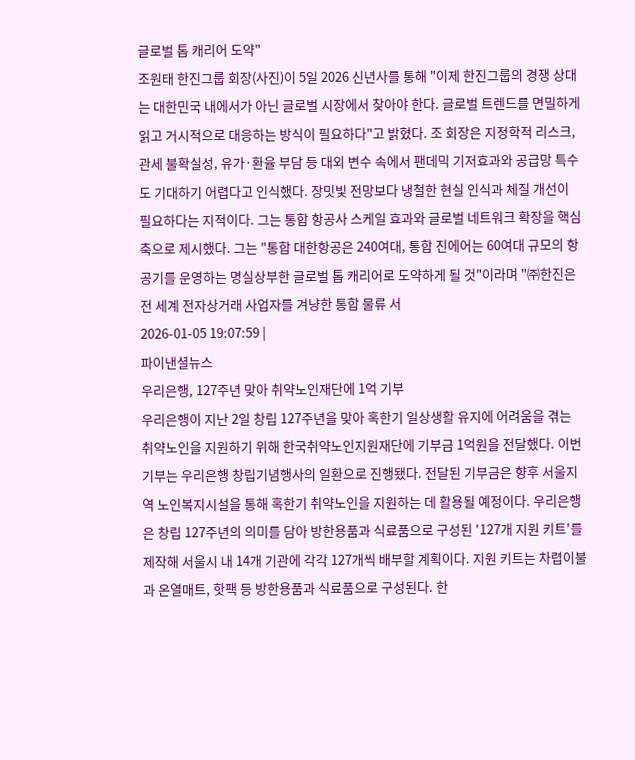글로벌 톱 캐리어 도약"
조원태 한진그룹 회장(사진)이 5일 2026 신년사를 통해 "이제 한진그룹의 경쟁 상대는 대한민국 내에서가 아닌 글로벌 시장에서 찾아야 한다. 글로벌 트렌드를 면밀하게 읽고 거시적으로 대응하는 방식이 필요하다"고 밝혔다. 조 회장은 지정학적 리스크, 관세 불확실성, 유가·환율 부담 등 대외 변수 속에서 팬데믹 기저효과와 공급망 특수도 기대하기 어렵다고 인식했다. 장밋빛 전망보다 냉철한 현실 인식과 체질 개선이 필요하다는 지적이다. 그는 통합 항공사 스케일 효과와 글로벌 네트워크 확장을 핵심 축으로 제시했다. 그는 "통합 대한항공은 240여대, 통합 진에어는 60여대 규모의 항공기를 운영하는 명실상부한 글로벌 톱 캐리어로 도약하게 될 것"이라며 "㈜한진은 전 세계 전자상거래 사업자를 겨냥한 통합 물류 서
2026-01-05 19:07:59 |
파이낸셜뉴스
우리은행, 127주년 맞아 취약노인재단에 1억 기부
우리은행이 지난 2일 창립 127주년을 맞아 혹한기 일상생활 유지에 어려움을 겪는 취약노인을 지원하기 위해 한국취약노인지원재단에 기부금 1억원을 전달했다. 이번 기부는 우리은행 창립기념행사의 일환으로 진행됐다. 전달된 기부금은 향후 서울지역 노인복지시설을 통해 혹한기 취약노인을 지원하는 데 활용될 예정이다. 우리은행은 창립 127주년의 의미를 담아 방한용품과 식료품으로 구성된 '127개 지원 키트'를 제작해 서울시 내 14개 기관에 각각 127개씩 배부할 계획이다. 지원 키트는 차렵이불과 온열매트, 핫팩 등 방한용품과 식료품으로 구성된다. 한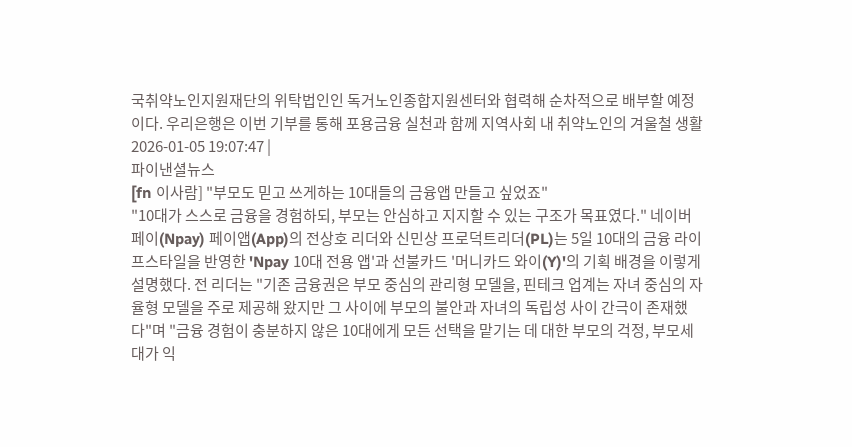국취약노인지원재단의 위탁법인인 독거노인종합지원센터와 협력해 순차적으로 배부할 예정이다. 우리은행은 이번 기부를 통해 포용금융 실천과 함께 지역사회 내 취약노인의 겨울철 생활
2026-01-05 19:07:47 |
파이낸셜뉴스
[fn 이사람] "부모도 믿고 쓰게하는 10대들의 금융앱 만들고 싶었죠"
"10대가 스스로 금융을 경험하되, 부모는 안심하고 지지할 수 있는 구조가 목표였다." 네이버페이(Npay) 페이앱(App)의 전상호 리더와 신민상 프로덕트리더(PL)는 5일 10대의 금융 라이프스타일을 반영한 'Npay 10대 전용 앱'과 선불카드 '머니카드 와이(Y)'의 기획 배경을 이렇게 설명했다. 전 리더는 "기존 금융권은 부모 중심의 관리형 모델을, 핀테크 업계는 자녀 중심의 자율형 모델을 주로 제공해 왔지만 그 사이에 부모의 불안과 자녀의 독립성 사이 간극이 존재했다"며 "금융 경험이 충분하지 않은 10대에게 모든 선택을 맡기는 데 대한 부모의 걱정, 부모세대가 익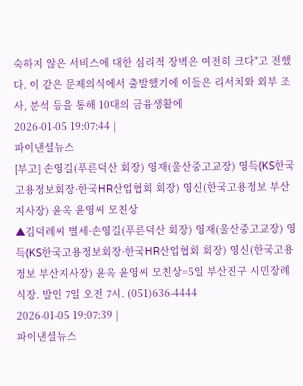숙하지 않은 서비스에 대한 심리적 장벽은 여전히 크다"고 전했다. 이 같은 문제의식에서 출발했기에 이들은 리서치와 외부 조사, 분석 등을 통해 10대의 금융생활에
2026-01-05 19:07:44 |
파이낸셜뉴스
[부고] 손영길(푸른덕산 회장) 영재(울산중고교장) 영득(KS한국고용정보회장·한국HR산업협회 회장) 영신(한국고용정보 부산지사장) 윤옥 윤영씨 모친상
▲김덕례씨 별세·손영길(푸른덕산 회장) 영재(울산중고교장) 영득(KS한국고용정보회장·한국HR산업협회 회장) 영신(한국고용정보 부산지사장) 윤옥 윤영씨 모친상=5일 부산진구 시민장례식장. 발인 7일 오전 7시. (051)636-4444
2026-01-05 19:07:39 |
파이낸셜뉴스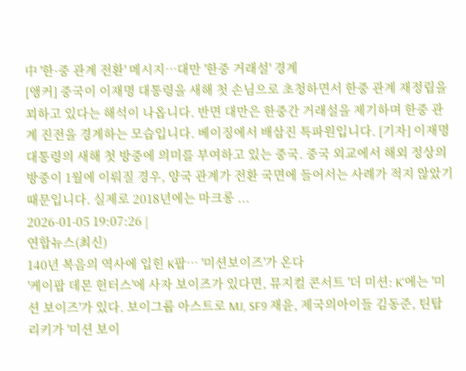中 '한·중 관계 전환' 메시지…대만 '한중 거래설' 경계
[앵커] 중국이 이재명 대통령을 새해 첫 손님으로 초청하면서 한중 관계 재정립을 꾀하고 있다는 해석이 나옵니다. 반면 대만은 한중간 거래설을 제기하며 한중 관계 진전을 경계하는 모습입니다. 베이징에서 배삼진 특파원입니다. [기자] 이재명 대통령의 새해 첫 방중에 의미를 부여하고 있는 중국. 중국 외교에서 해외 정상의 방중이 1월에 이뤄질 경우, 양국 관계가 전환 국면에 들어서는 사례가 적지 않았기 때문입니다. 실제로 2018년에는 마크롱 ...
2026-01-05 19:07:26 |
연합뉴스(최신)
140년 복음의 역사에 입힌 K팝… '미션보이즈'가 온다
'케이팝 데몬 헌터스'에 사자 보이즈가 있다면, 뮤지컬 콘서트 '더 미션: K'에는 '미션 보이즈'가 있다. 보이그룹 아스트로 MJ, SF9 재윤, 제국의아이들 김동준, 틴탑 리키가 '미션 보이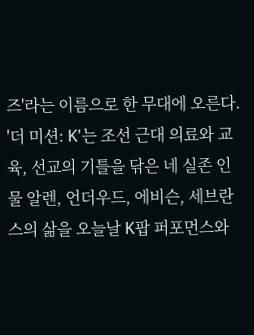즈'라는 이름으로 한 무대에 오른다.
'더 미션: K'는 조선 근대 의료와 교육, 선교의 기틀을 닦은 네 실존 인물 알렌, 언더우드, 에비슨, 세브란스의 삶을 오늘날 K팝 퍼포먼스와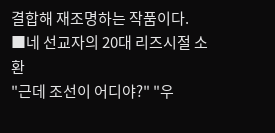결합해 재조명하는 작품이다.
■네 선교자의 20대 리즈시절 소환
"근데 조선이 어디야?" "우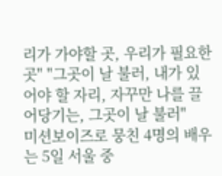리가 가야할 곳, 우리가 필요한 곳" "그곳이 날 불러, 내가 있어야 할 자리, 자꾸만 나를 끌어당기는, 그곳이 날 불러"
미션보이즈로 뭉친 4명의 배우는 5일 서울 중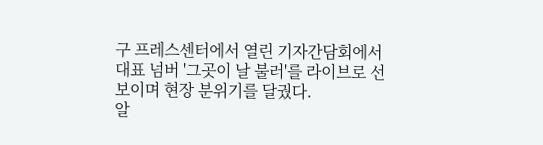구 프레스센터에서 열린 기자간담회에서 대표 넘버 '그곳이 날 불러'를 라이브로 선보이며 현장 분위기를 달궜다.
알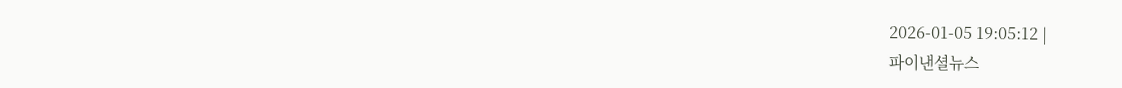2026-01-05 19:05:12 |
파이낸셜뉴스